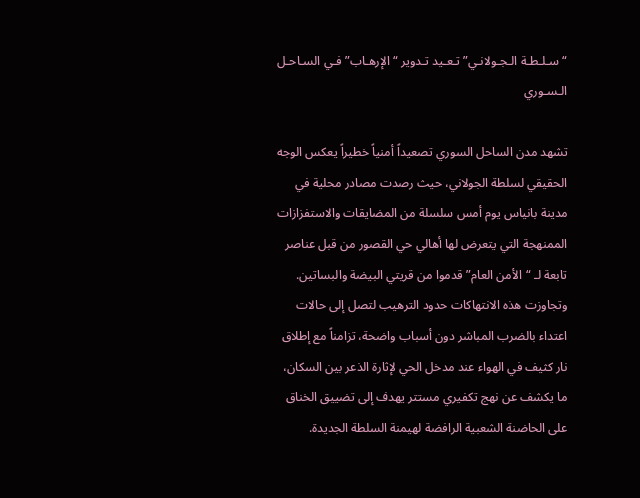“سـلـطـة الـجـولانـي” تـعـيد تـدوير “الإرهـاب” فـي السـاحـل الـسـوري

تشهد مدن الساحل السوري تصعيداً أمنياً خطيراً يعكس الوجه الحقيقي لسلطة الجولاني، حيث رصدت مصادر محلية في مدينة بانياس يوم أمس سلسلة من المضايقات والاستفزازات الممنهجة التي يتعرض لها أهالي حي القصور من قبل عناصر تابعة لـ “الأمن العام” قدموا من قريتي البيضة والبساتين.
وتجاوزت هذه الانتهاكات حدود الترهيب لتصل إلى حالات اعتداء بالضرب المباشر دون أسباب واضحة، تزامناً مع إطلاق نار كثيف في الهواء عند مدخل الحي لإثارة الذعر بين السكان، ما يكشف عن نهج تكفيري مستتر يهدف إلى تضييق الخناق على الحاضنة الشعبية الرافضة لهيمنة السلطة الجديدة.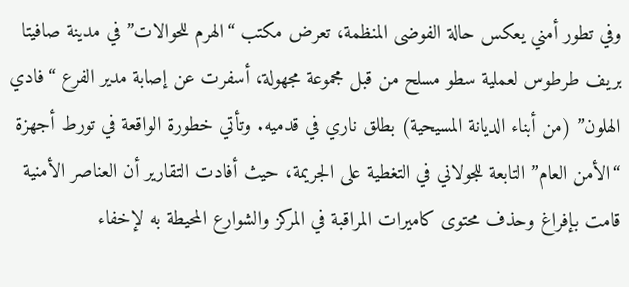وفي تطور أمني يعكس حالة الفوضى المنظمة، تعرض مكتب “الهرم للحوالات” في مدينة صافيتا بريف طرطوس لعملية سطو مسلح من قبل مجموعة مجهولة، أسفرت عن إصابة مدير الفرع “فادي الهلون” (من أبناء الديانة المسيحية) بطلق ناري في قدميه. وتأتي خطورة الواقعة في تورط أجهزة “الأمن العام” التابعة للجولاني في التغطية على الجريمة، حيث أفادت التقارير أن العناصر الأمنية قامت بإفراغ وحذف محتوى كاميرات المراقبة في المركز والشوارع المحيطة به لإخفاء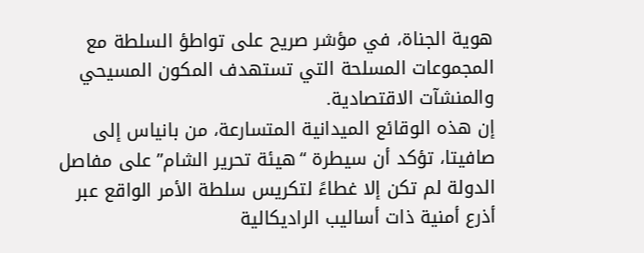هوية الجناة، في مؤشر صريح على تواطؤ السلطة مع المجموعات المسلحة التي تستهدف المكون المسيحي والمنشآت الاقتصادية.
إن هذه الوقائع الميدانية المتسارعة، من بانياس إلى صافيتا، تؤكد أن سيطرة “هيئة تحرير الشام” على مفاصل الدولة لم تكن إلا غطاءً لتكريس سلطة الأمر الواقع عبر أذرع أمنية ذات أساليب الراديكالية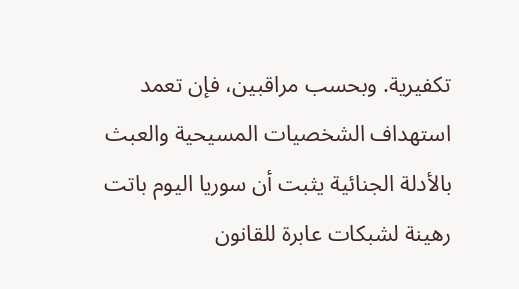تكفيرية. وبحسب مراقبين، فإن تعمد استهداف الشخصيات المسيحية والعبث بالأدلة الجنائية يثبت أن سوريا اليوم باتت رهينة لشبكات عابرة للقانون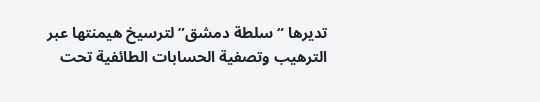تديرها “سلطة دمشق” لترسيخ هيمنتها عبر الترهيب وتصفية الحسابات الطائفية تحت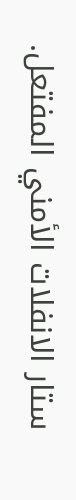ستار الانفلات الأمني المفتعل.